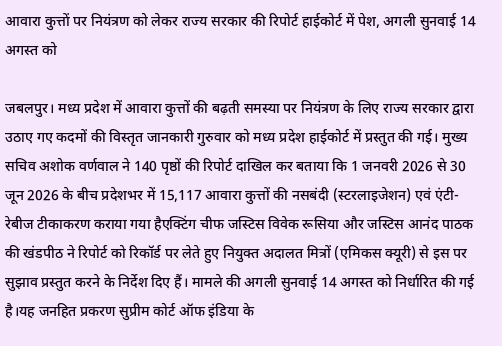आवारा कुत्तों पर नियंत्रण को लेकर राज्य सरकार की रिपोर्ट हाईकोर्ट में पेश, अगली सुनवाई 14 अगस्त को

जबलपुर। मध्य प्रदेश में आवारा कुत्तों की बढ़ती समस्या पर नियंत्रण के लिए राज्य सरकार द्वारा उठाए गए कदमों की विस्तृत जानकारी गुरुवार को मध्य प्रदेश हाईकोर्ट में प्रस्तुत की गई। मुख्य सचिव अशोक वर्णवाल ने 140 पृष्ठों की रिपोर्ट दाखिल कर बताया कि 1 जनवरी 2026 से 30 जून 2026 के बीच प्रदेशभर में 15,117 आवारा कुत्तों की नसबंदी (स्टरलाइजेशन) एवं एंटी-रेबीज टीकाकरण कराया गया हैएक्टिंग चीफ जस्टिस विवेक रूसिया और जस्टिस आनंद पाठक की खंडपीठ ने रिपोर्ट को रिकॉर्ड पर लेते हुए नियुक्त अदालत मित्रों (एमिकस क्यूरी) से इस पर सुझाव प्रस्तुत करने के निर्देश दिए हैं। मामले की अगली सुनवाई 14 अगस्त को निर्धारित की गई है।यह जनहित प्रकरण सुप्रीम कोर्ट ऑफ इंडिया के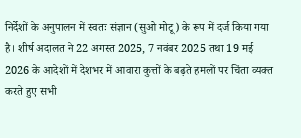निर्देशों के अनुपालन में स्वतः संज्ञान (सुओ मोटू) के रूप में दर्ज किया गया है। शीर्ष अदालत ने 22 अगस्त 2025, 7 नवंबर 2025 तथा 19 मई 2026 के आदेशों में देशभर में आवारा कुत्तों के बढ़ते हमलों पर चिंता व्यक्त करते हुए सभी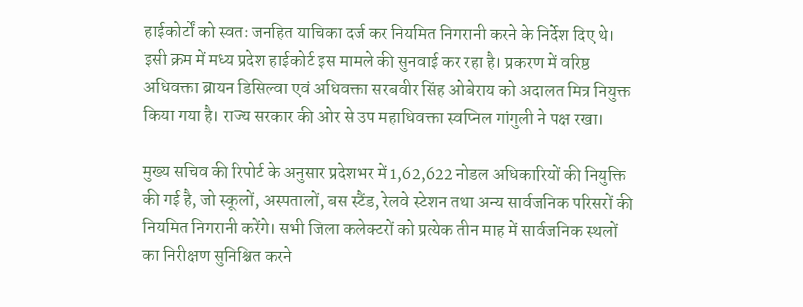हाईकोर्टों को स्वतः जनहित याचिका दर्ज कर नियमित निगरानी करने के निर्देश दिए थे। इसी क्रम में मध्य प्रदेश हाईकोर्ट इस मामले की सुनवाई कर रहा है। प्रकरण में वरिष्ठ अधिवक्ता ब्रायन डिसिल्वा एवं अधिवक्ता सरबवीर सिंह ओबेराय को अदालत मित्र नियुक्त किया गया है। राज्य सरकार की ओर से उप महाधिवक्ता स्वप्निल गांगुली ने पक्ष रखा।

मुख्य सचिव की रिपोर्ट के अनुसार प्रदेशभर में 1,62,622 नोडल अधिकारियों की नियुक्ति की गई है, जो स्कूलों, अस्पतालों, बस स्टैंड, रेलवे स्टेशन तथा अन्य सार्वजनिक परिसरों की नियमित निगरानी करेंगे। सभी जिला कलेक्टरों को प्रत्येक तीन माह में सार्वजनिक स्थलों का निरीक्षण सुनिश्चित करने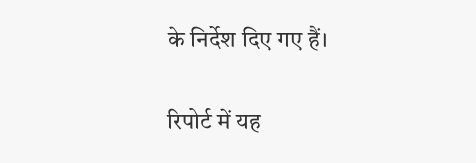के निर्देश दिए गए हैं।

रिपोर्ट में यह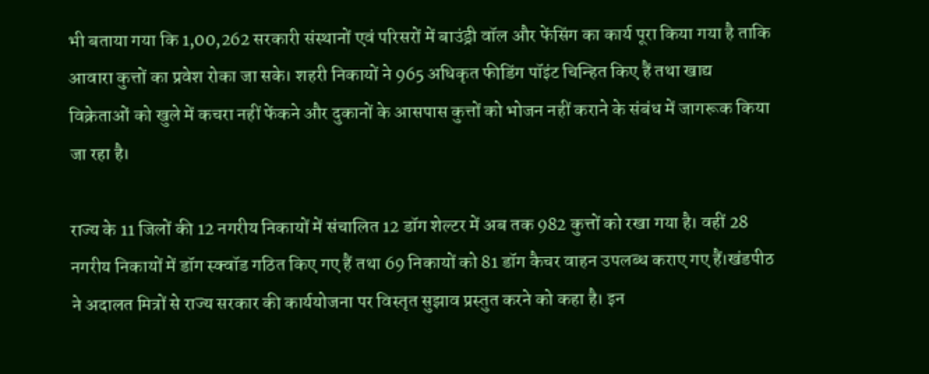भी बताया गया कि 1,00,262 सरकारी संस्थानों एवं परिसरों में बाउंड्री वॉल और फेंसिंग का कार्य पूरा किया गया है ताकि आवारा कुत्तों का प्रवेश रोका जा सके। शहरी निकायों ने 965 अधिकृत फीडिंग पॉइंट चिन्हित किए हैं तथा खाद्य विक्रेताओं को खुले में कचरा नहीं फेंकने और दुकानों के आसपास कुत्तों को भोजन नहीं कराने के संबंध में जागरूक किया जा रहा है।

राज्य के 11 जिलों की 12 नगरीय निकायों में संचालित 12 डॉग शेल्टर में अब तक 982 कुत्तों को रखा गया है। वहीं 28 नगरीय निकायों में डॉग स्क्वॉड गठित किए गए हैं तथा 69 निकायों को 81 डॉग कैचर वाहन उपलब्ध कराए गए हैं।खंडपीठ ने अदालत मित्रों से राज्य सरकार की कार्ययोजना पर विस्तृत सुझाव प्रस्तुत करने को कहा है। इन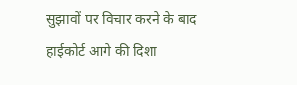सुझावों पर विचार करने के बाद हाईकोर्ट आगे की दिशा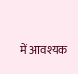में आवश्यक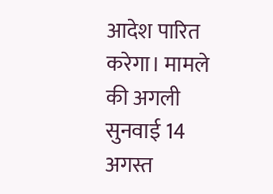आदेश पारित करेगा। मामले की अगली सुनवाई 14 अगस्त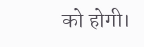को होगी।